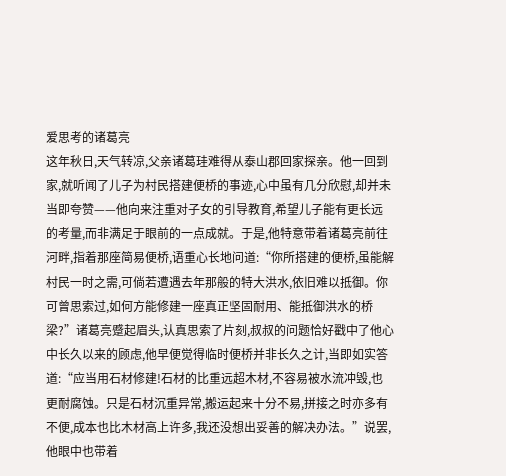爱思考的诸葛亮
这年秋日,天气转凉,父亲诸葛珪难得从泰山郡回家探亲。他一回到家,就听闻了儿子为村民搭建便桥的事迹,心中虽有几分欣慰,却并未当即夸赞——他向来注重对子女的引导教育,希望儿子能有更长远的考量,而非满足于眼前的一点成就。于是,他特意带着诸葛亮前往河畔,指着那座简易便桥,语重心长地问道:“你所搭建的便桥,虽能解村民一时之需,可倘若遭遇去年那般的特大洪水,依旧难以抵御。你可曾思索过,如何方能修建一座真正坚固耐用、能抵御洪水的桥梁?”诸葛亮蹙起眉头,认真思索了片刻,叔叔的问题恰好戳中了他心中长久以来的顾虑,他早便觉得临时便桥并非长久之计,当即如实答道:“应当用石材修建!石材的比重远超木材,不容易被水流冲毁,也更耐腐蚀。只是石材沉重异常,搬运起来十分不易,拼接之时亦多有不便,成本也比木材高上许多,我还没想出妥善的解决办法。”说罢,他眼中也带着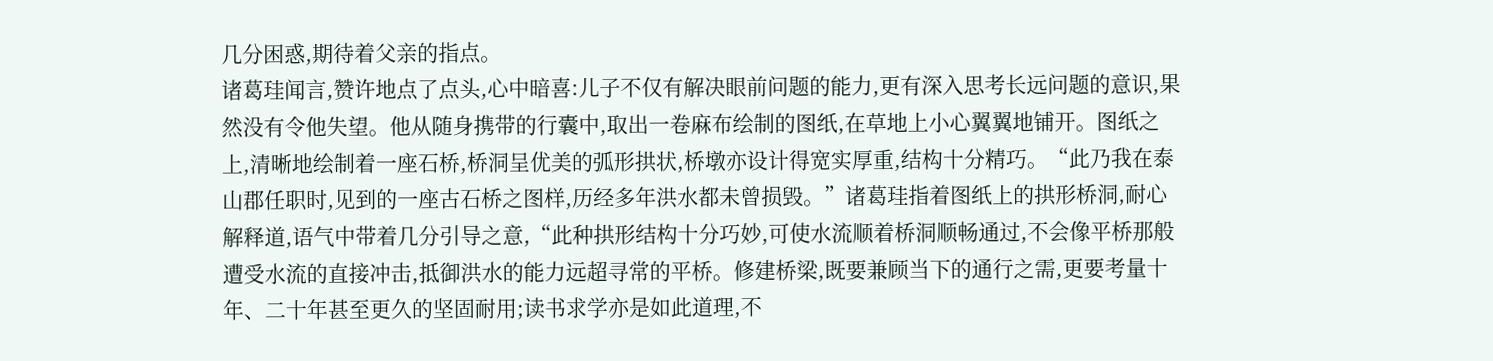几分困惑,期待着父亲的指点。
诸葛珪闻言,赞许地点了点头,心中暗喜:儿子不仅有解决眼前问题的能力,更有深入思考长远问题的意识,果然没有令他失望。他从随身携带的行囊中,取出一卷麻布绘制的图纸,在草地上小心翼翼地铺开。图纸之上,清晰地绘制着一座石桥,桥洞呈优美的弧形拱状,桥墩亦设计得宽实厚重,结构十分精巧。“此乃我在泰山郡任职时,见到的一座古石桥之图样,历经多年洪水都未曾损毁。”诸葛珪指着图纸上的拱形桥洞,耐心解释道,语气中带着几分引导之意,“此种拱形结构十分巧妙,可使水流顺着桥洞顺畅通过,不会像平桥那般遭受水流的直接冲击,抵御洪水的能力远超寻常的平桥。修建桥梁,既要兼顾当下的通行之需,更要考量十年、二十年甚至更久的坚固耐用;读书求学亦是如此道理,不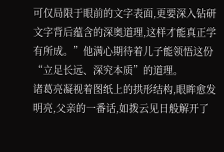可仅局限于眼前的文字表面,更要深入钻研文字背后蕴含的深奥道理,这样才能真正学有所成。”他满心期待着儿子能领悟这份“立足长远、深究本质”的道理。
诸葛亮凝视着图纸上的拱形结构,眼眸愈发明亮,父亲的一番话,如拨云见日般解开了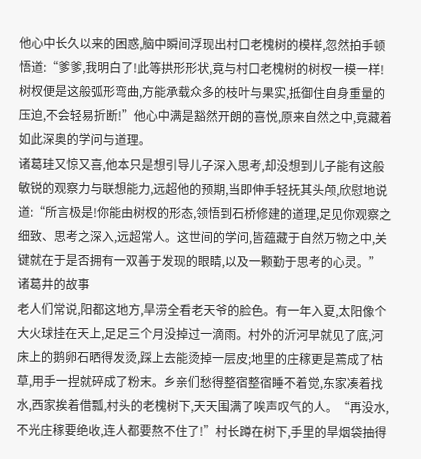他心中长久以来的困惑,脑中瞬间浮现出村口老槐树的模样,忽然拍手顿悟道:“爹爹,我明白了!此等拱形形状,竟与村口老槐树的树杈一模一样!树杈便是这般弧形弯曲,方能承载众多的枝叶与果实,抵御住自身重量的压迫,不会轻易折断!”他心中满是豁然开朗的喜悦,原来自然之中,竟藏着如此深奥的学问与道理。
诸葛珪又惊又喜,他本只是想引导儿子深入思考,却没想到儿子能有这般敏锐的观察力与联想能力,远超他的预期,当即伸手轻抚其头颅,欣慰地说道:“所言极是!你能由树杈的形态,领悟到石桥修建的道理,足见你观察之细致、思考之深入,远超常人。这世间的学问,皆蕴藏于自然万物之中,关键就在于是否拥有一双善于发现的眼睛,以及一颗勤于思考的心灵。”
诸葛井的故事
老人们常说,阳都这地方,旱涝全看老天爷的脸色。有一年入夏,太阳像个大火球挂在天上,足足三个月没掉过一滴雨。村外的沂河早就见了底,河床上的鹅卵石晒得发烫,踩上去能烫掉一层皮;地里的庄稼更是蔫成了枯草,用手一捏就碎成了粉末。乡亲们愁得整宿整宿睡不着觉,东家凑着找水,西家挨着借瓢,村头的老槐树下,天天围满了唉声叹气的人。“再没水,不光庄稼要绝收,连人都要熬不住了!”村长蹲在树下,手里的旱烟袋抽得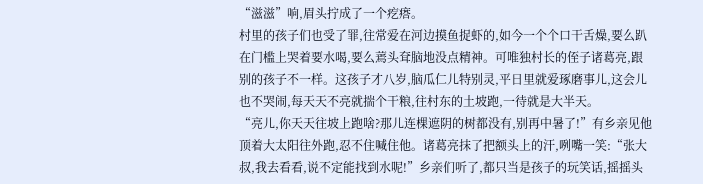“滋滋”响,眉头拧成了一个疙瘩。
村里的孩子们也受了罪,往常爱在河边摸鱼捉虾的,如今一个个口干舌燥,要么趴在门槛上哭着要水喝,要么蔫头耷脑地没点精神。可唯独村长的侄子诸葛亮,跟别的孩子不一样。这孩子才八岁,脑瓜仁儿特别灵,平日里就爱琢磨事儿,这会儿也不哭闹,每天天不亮就揣个干粮,往村东的土坡跑,一待就是大半天。
“亮儿,你天天往坡上跑啥?那儿连棵遮阴的树都没有,别再中暑了!”有乡亲见他顶着大太阳往外跑,忍不住喊住他。诸葛亮抹了把额头上的汗,咧嘴一笑:“张大叔,我去看看,说不定能找到水呢!”乡亲们听了,都只当是孩子的玩笑话,摇摇头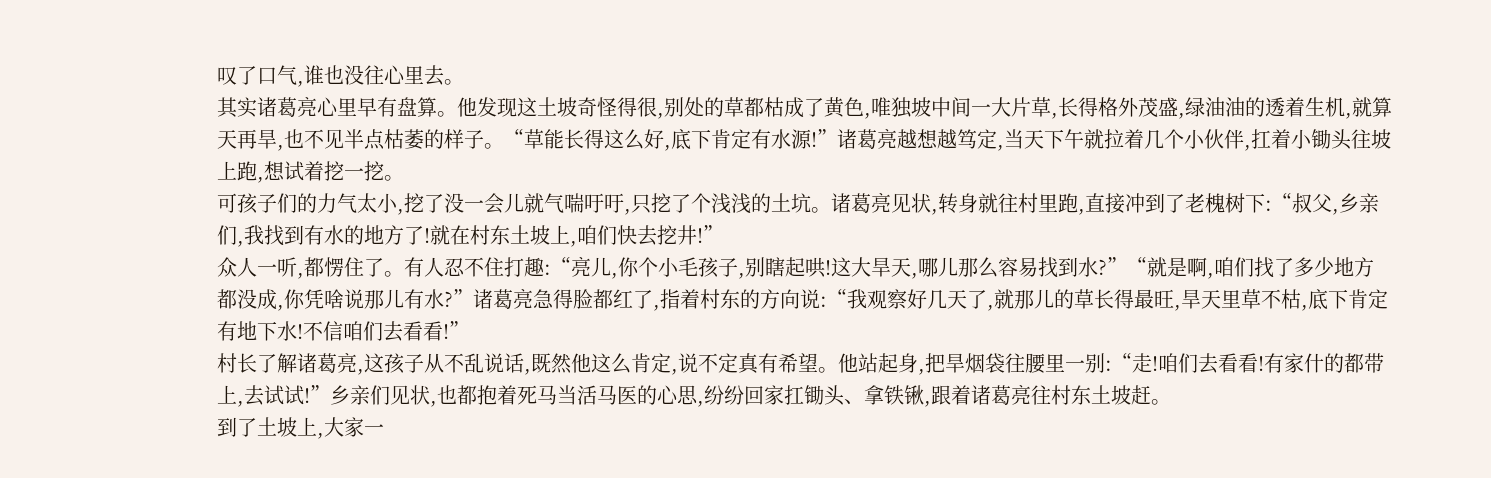叹了口气,谁也没往心里去。
其实诸葛亮心里早有盘算。他发现这土坡奇怪得很,别处的草都枯成了黄色,唯独坡中间一大片草,长得格外茂盛,绿油油的透着生机,就算天再旱,也不见半点枯萎的样子。“草能长得这么好,底下肯定有水源!”诸葛亮越想越笃定,当天下午就拉着几个小伙伴,扛着小锄头往坡上跑,想试着挖一挖。
可孩子们的力气太小,挖了没一会儿就气喘吁吁,只挖了个浅浅的土坑。诸葛亮见状,转身就往村里跑,直接冲到了老槐树下:“叔父,乡亲们,我找到有水的地方了!就在村东土坡上,咱们快去挖井!”
众人一听,都愣住了。有人忍不住打趣:“亮儿,你个小毛孩子,别瞎起哄!这大旱天,哪儿那么容易找到水?”“就是啊,咱们找了多少地方都没成,你凭啥说那儿有水?”诸葛亮急得脸都红了,指着村东的方向说:“我观察好几天了,就那儿的草长得最旺,旱天里草不枯,底下肯定有地下水!不信咱们去看看!”
村长了解诸葛亮,这孩子从不乱说话,既然他这么肯定,说不定真有希望。他站起身,把旱烟袋往腰里一别:“走!咱们去看看!有家什的都带上,去试试!”乡亲们见状,也都抱着死马当活马医的心思,纷纷回家扛锄头、拿铁锹,跟着诸葛亮往村东土坡赶。
到了土坡上,大家一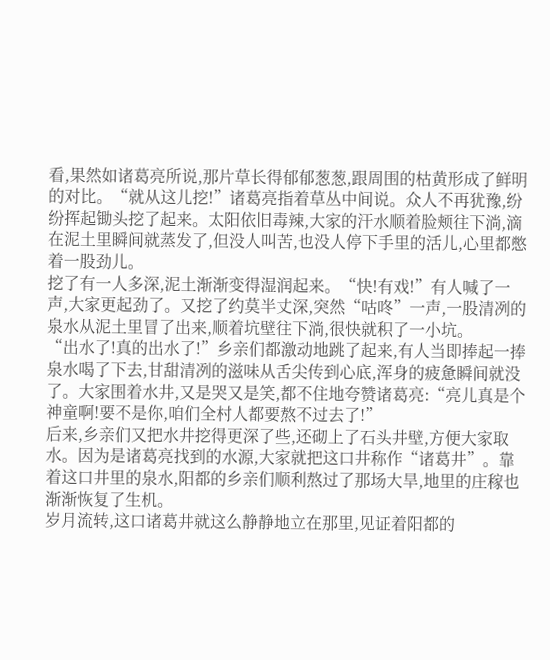看,果然如诸葛亮所说,那片草长得郁郁葱葱,跟周围的枯黄形成了鲜明的对比。“就从这儿挖!”诸葛亮指着草丛中间说。众人不再犹豫,纷纷挥起锄头挖了起来。太阳依旧毒辣,大家的汗水顺着脸颊往下淌,滴在泥土里瞬间就蒸发了,但没人叫苦,也没人停下手里的活儿,心里都憋着一股劲儿。
挖了有一人多深,泥土渐渐变得湿润起来。“快!有戏!”有人喊了一声,大家更起劲了。又挖了约莫半丈深,突然“咕咚”一声,一股清冽的泉水从泥土里冒了出来,顺着坑壁往下淌,很快就积了一小坑。
“出水了!真的出水了!”乡亲们都激动地跳了起来,有人当即捧起一捧泉水喝了下去,甘甜清冽的滋味从舌尖传到心底,浑身的疲惫瞬间就没了。大家围着水井,又是哭又是笑,都不住地夸赞诸葛亮:“亮儿真是个神童啊!要不是你,咱们全村人都要熬不过去了!”
后来,乡亲们又把水井挖得更深了些,还砌上了石头井壁,方便大家取水。因为是诸葛亮找到的水源,大家就把这口井称作“诸葛井”。靠着这口井里的泉水,阳都的乡亲们顺利熬过了那场大旱,地里的庄稼也渐渐恢复了生机。
岁月流转,这口诸葛井就这么静静地立在那里,见证着阳都的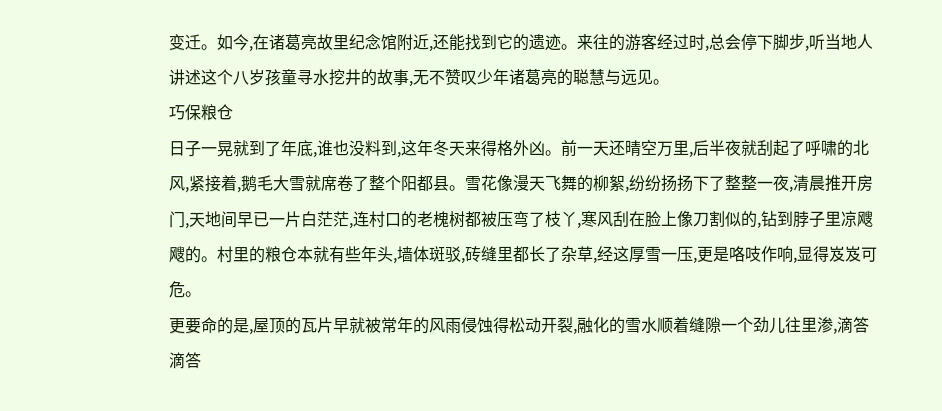变迁。如今,在诸葛亮故里纪念馆附近,还能找到它的遗迹。来往的游客经过时,总会停下脚步,听当地人讲述这个八岁孩童寻水挖井的故事,无不赞叹少年诸葛亮的聪慧与远见。
巧保粮仓
日子一晃就到了年底,谁也没料到,这年冬天来得格外凶。前一天还晴空万里,后半夜就刮起了呼啸的北风,紧接着,鹅毛大雪就席卷了整个阳都县。雪花像漫天飞舞的柳絮,纷纷扬扬下了整整一夜,清晨推开房门,天地间早已一片白茫茫,连村口的老槐树都被压弯了枝丫,寒风刮在脸上像刀割似的,钻到脖子里凉飕飕的。村里的粮仓本就有些年头,墙体斑驳,砖缝里都长了杂草,经这厚雪一压,更是咯吱作响,显得岌岌可危。
更要命的是,屋顶的瓦片早就被常年的风雨侵蚀得松动开裂,融化的雪水顺着缝隙一个劲儿往里渗,滴答滴答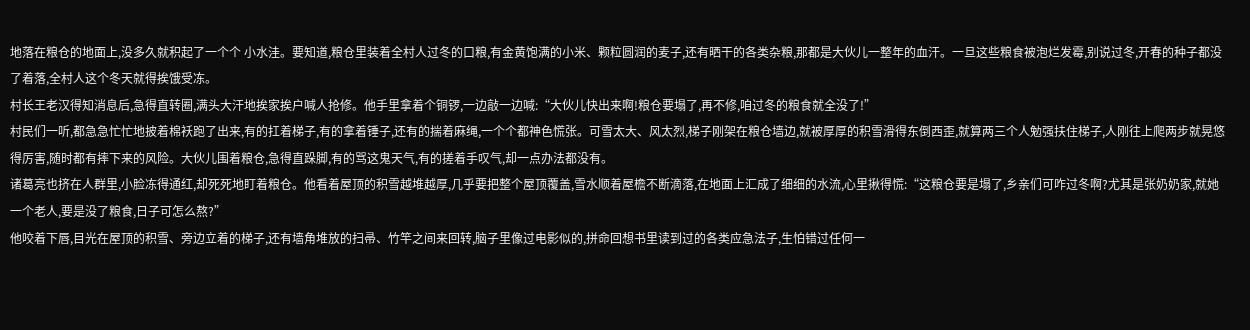地落在粮仓的地面上,没多久就积起了一个个 小水洼。要知道,粮仓里装着全村人过冬的口粮,有金黄饱满的小米、颗粒圆润的麦子,还有晒干的各类杂粮,那都是大伙儿一整年的血汗。一旦这些粮食被泡烂发霉,别说过冬,开春的种子都没了着落,全村人这个冬天就得挨饿受冻。
村长王老汉得知消息后,急得直转圈,满头大汗地挨家挨户喊人抢修。他手里拿着个铜锣,一边敲一边喊:“大伙儿快出来啊!粮仓要塌了,再不修,咱过冬的粮食就全没了!”
村民们一听,都急急忙忙地披着棉袄跑了出来,有的扛着梯子,有的拿着锤子,还有的揣着麻绳,一个个都神色慌张。可雪太大、风太烈,梯子刚架在粮仓墙边,就被厚厚的积雪滑得东倒西歪,就算两三个人勉强扶住梯子,人刚往上爬两步就晃悠得厉害,随时都有摔下来的风险。大伙儿围着粮仓,急得直跺脚,有的骂这鬼天气,有的搓着手叹气,却一点办法都没有。
诸葛亮也挤在人群里,小脸冻得通红,却死死地盯着粮仓。他看着屋顶的积雪越堆越厚,几乎要把整个屋顶覆盖,雪水顺着屋檐不断滴落,在地面上汇成了细细的水流,心里揪得慌:“这粮仓要是塌了,乡亲们可咋过冬啊?尤其是张奶奶家,就她一个老人,要是没了粮食,日子可怎么熬?”
他咬着下唇,目光在屋顶的积雪、旁边立着的梯子,还有墙角堆放的扫帚、竹竿之间来回转,脑子里像过电影似的,拼命回想书里读到过的各类应急法子,生怕错过任何一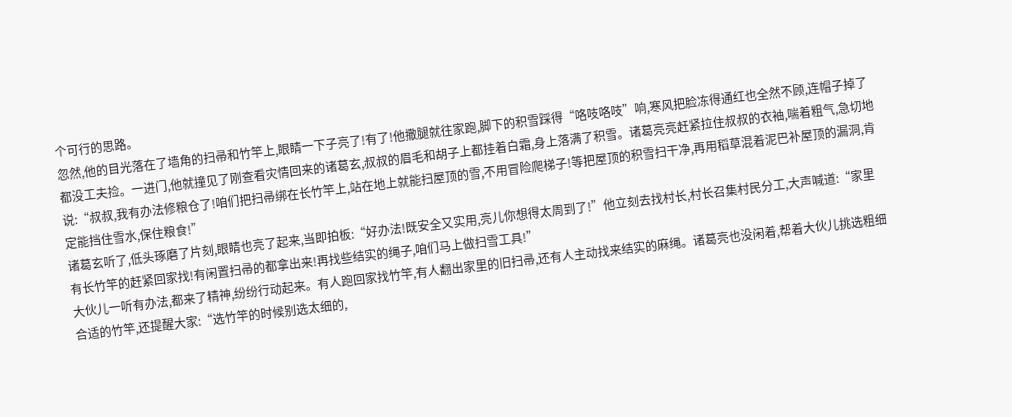个可行的思路。
忽然,他的目光落在了墙角的扫帚和竹竿上,眼睛一下子亮了!有了!他撒腿就往家跑,脚下的积雪踩得“咯吱咯吱”响,寒风把脸冻得通红也全然不顾,连帽子掉了都没工夫捡。一进门,他就撞见了刚查看灾情回来的诸葛玄,叔叔的眉毛和胡子上都挂着白霜,身上落满了积雪。诸葛亮亮赶紧拉住叔叔的衣袖,喘着粗气,急切地说:“叔叔,我有办法修粮仓了!咱们把扫帚绑在长竹竿上,站在地上就能扫屋顶的雪,不用冒险爬梯子!等把屋顶的积雪扫干净,再用稻草混着泥巴补屋顶的漏洞,肯定能挡住雪水,保住粮食!”
诸葛玄听了,低头琢磨了片刻,眼睛也亮了起来,当即拍板:“好办法!既安全又实用,亮儿你想得太周到了!”他立刻去找村长,村长召集村民分工,大声喊道:“家里有长竹竿的赶紧回家找!有闲置扫帚的都拿出来!再找些结实的绳子,咱们马上做扫雪工具!”
大伙儿一听有办法,都来了精神,纷纷行动起来。有人跑回家找竹竿,有人翻出家里的旧扫帚,还有人主动找来结实的麻绳。诸葛亮也没闲着,帮着大伙儿挑选粗细合适的竹竿,还提醒大家:“选竹竿的时候别选太细的,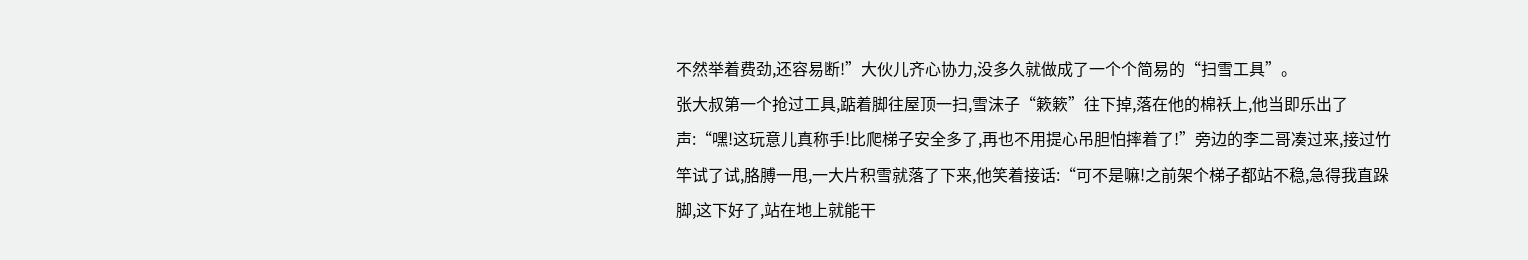不然举着费劲,还容易断!”大伙儿齐心协力,没多久就做成了一个个简易的“扫雪工具”。
张大叔第一个抢过工具,踮着脚往屋顶一扫,雪沫子“簌簌”往下掉,落在他的棉袄上,他当即乐出了声:“嘿!这玩意儿真称手!比爬梯子安全多了,再也不用提心吊胆怕摔着了!”旁边的李二哥凑过来,接过竹竿试了试,胳膊一甩,一大片积雪就落了下来,他笑着接话:“可不是嘛!之前架个梯子都站不稳,急得我直跺脚,这下好了,站在地上就能干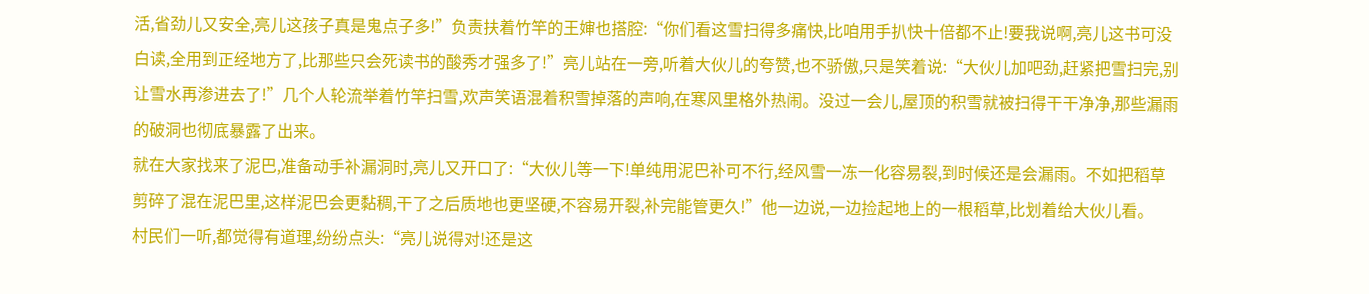活,省劲儿又安全,亮儿这孩子真是鬼点子多!”负责扶着竹竿的王婶也搭腔:“你们看这雪扫得多痛快,比咱用手扒快十倍都不止!要我说啊,亮儿这书可没白读,全用到正经地方了,比那些只会死读书的酸秀才强多了!”亮儿站在一旁,听着大伙儿的夸赞,也不骄傲,只是笑着说:“大伙儿加吧劲,赶紧把雪扫完,别让雪水再渗进去了!”几个人轮流举着竹竿扫雪,欢声笑语混着积雪掉落的声响,在寒风里格外热闹。没过一会儿,屋顶的积雪就被扫得干干净净,那些漏雨的破洞也彻底暴露了出来。
就在大家找来了泥巴,准备动手补漏洞时,亮儿又开口了:“大伙儿等一下!单纯用泥巴补可不行,经风雪一冻一化容易裂,到时候还是会漏雨。不如把稻草剪碎了混在泥巴里,这样泥巴会更黏稠,干了之后质地也更坚硬,不容易开裂,补完能管更久!”他一边说,一边捡起地上的一根稻草,比划着给大伙儿看。
村民们一听,都觉得有道理,纷纷点头:“亮儿说得对!还是这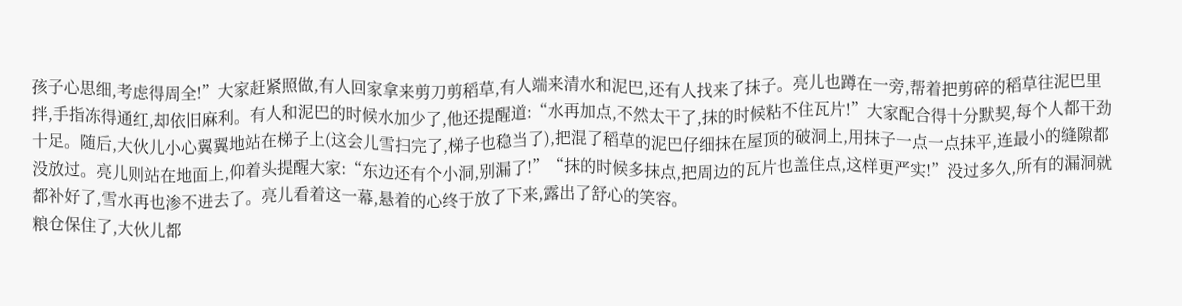孩子心思细,考虑得周全!”大家赶紧照做,有人回家拿来剪刀剪稻草,有人端来清水和泥巴,还有人找来了抹子。亮儿也蹲在一旁,帮着把剪碎的稻草往泥巴里拌,手指冻得通红,却依旧麻利。有人和泥巴的时候水加少了,他还提醒道:“水再加点,不然太干了,抹的时候粘不住瓦片!”大家配合得十分默契,每个人都干劲十足。随后,大伙儿小心翼翼地站在梯子上(这会儿雪扫完了,梯子也稳当了),把混了稻草的泥巴仔细抹在屋顶的破洞上,用抹子一点一点抹平,连最小的缝隙都没放过。亮儿则站在地面上,仰着头提醒大家:“东边还有个小洞,别漏了!”“抹的时候多抹点,把周边的瓦片也盖住点,这样更严实!”没过多久,所有的漏洞就都补好了,雪水再也渗不进去了。亮儿看着这一幕,悬着的心终于放了下来,露出了舒心的笑容。
粮仓保住了,大伙儿都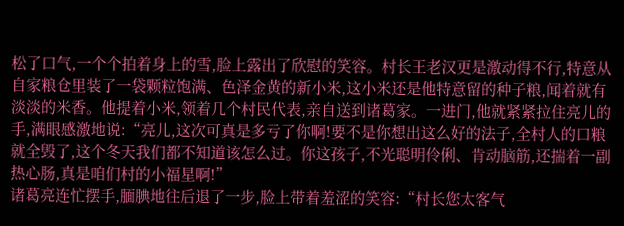松了口气,一个个拍着身上的雪,脸上露出了欣慰的笑容。村长王老汉更是激动得不行,特意从自家粮仓里装了一袋颗粒饱满、色泽金黄的新小米,这小米还是他特意留的种子粮,闻着就有淡淡的米香。他提着小米,领着几个村民代表,亲自送到诸葛家。一进门,他就紧紧拉住亮儿的手,满眼感激地说:“亮儿,这次可真是多亏了你啊!要不是你想出这么好的法子,全村人的口粮就全毁了,这个冬天我们都不知道该怎么过。你这孩子,不光聪明伶俐、肯动脑筋,还揣着一副热心肠,真是咱们村的小福星啊!”
诸葛亮连忙摆手,腼腆地往后退了一步,脸上带着羞涩的笑容:“村长您太客气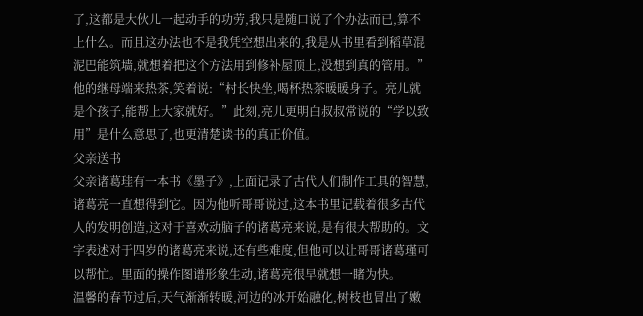了,这都是大伙儿一起动手的功劳,我只是随口说了个办法而已,算不上什么。而且这办法也不是我凭空想出来的,我是从书里看到稻草混泥巴能筑墙,就想着把这个方法用到修补屋顶上,没想到真的管用。”他的继母端来热茶,笑着说:“村长快坐,喝杯热茶暖暖身子。亮儿就是个孩子,能帮上大家就好。”此刻,亮儿更明白叔叔常说的“学以致用”是什么意思了,也更清楚读书的真正价值。
父亲送书
父亲诸葛珪有一本书《墨子》,上面记录了古代人们制作工具的智慧,诸葛亮一直想得到它。因为他听哥哥说过,这本书里记载着很多古代人的发明创造,这对于喜欢动脑子的诸葛亮来说,是有很大帮助的。文字表述对于四岁的诸葛亮来说,还有些难度,但他可以让哥哥诸葛瑾可以帮忙。里面的操作图谱形象生动,诸葛亮很早就想一睹为快。
温馨的春节过后,天气渐渐转暖,河边的冰开始融化,树枝也冒出了嫩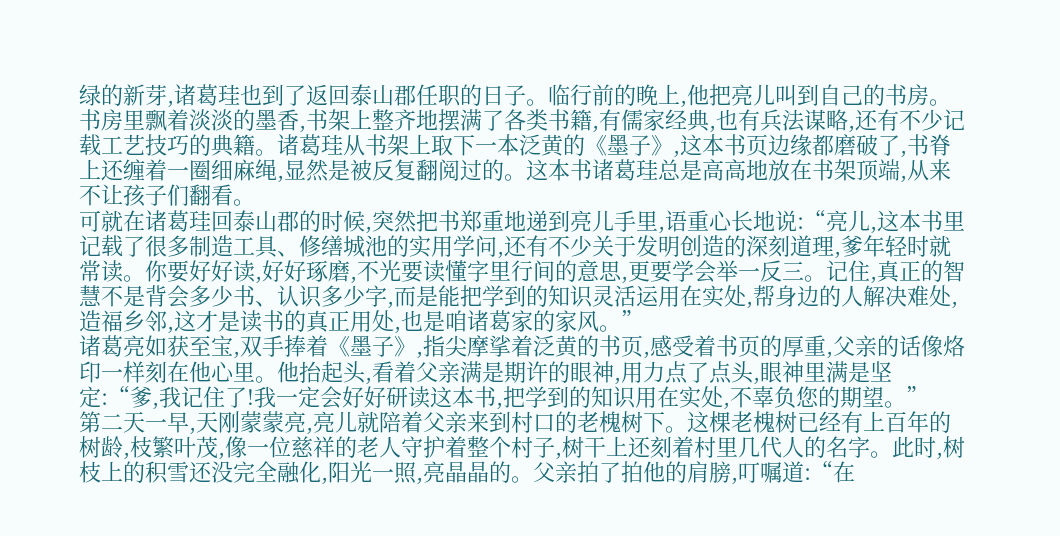绿的新芽,诸葛珪也到了返回泰山郡任职的日子。临行前的晚上,他把亮儿叫到自己的书房。书房里飘着淡淡的墨香,书架上整齐地摆满了各类书籍,有儒家经典,也有兵法谋略,还有不少记载工艺技巧的典籍。诸葛珪从书架上取下一本泛黄的《墨子》,这本书页边缘都磨破了,书脊上还缠着一圈细麻绳,显然是被反复翻阅过的。这本书诸葛珪总是高高地放在书架顶端,从来不让孩子们翻看。
可就在诸葛珪回泰山郡的时候,突然把书郑重地递到亮儿手里,语重心长地说:“亮儿,这本书里记载了很多制造工具、修缮城池的实用学问,还有不少关于发明创造的深刻道理,爹年轻时就常读。你要好好读,好好琢磨,不光要读懂字里行间的意思,更要学会举一反三。记住,真正的智慧不是背会多少书、认识多少字,而是能把学到的知识灵活运用在实处,帮身边的人解决难处,造福乡邻,这才是读书的真正用处,也是咱诸葛家的家风。”
诸葛亮如获至宝,双手捧着《墨子》,指尖摩挲着泛黄的书页,感受着书页的厚重,父亲的话像烙印一样刻在他心里。他抬起头,看着父亲满是期许的眼神,用力点了点头,眼神里满是坚定:“爹,我记住了!我一定会好好研读这本书,把学到的知识用在实处,不辜负您的期望。”
第二天一早,天刚蒙蒙亮,亮儿就陪着父亲来到村口的老槐树下。这棵老槐树已经有上百年的树龄,枝繁叶茂,像一位慈祥的老人守护着整个村子,树干上还刻着村里几代人的名字。此时,树枝上的积雪还没完全融化,阳光一照,亮晶晶的。父亲拍了拍他的肩膀,叮嘱道:“在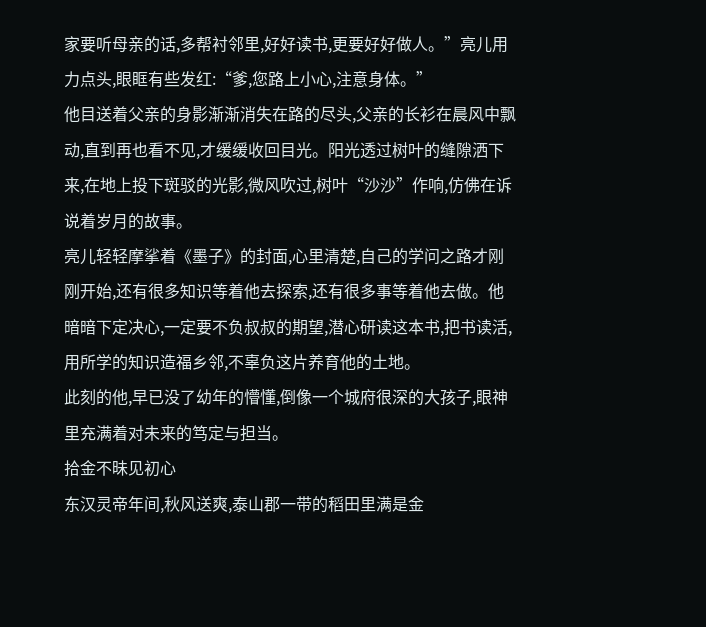家要听母亲的话,多帮衬邻里,好好读书,更要好好做人。”亮儿用力点头,眼眶有些发红:“爹,您路上小心,注意身体。”
他目送着父亲的身影渐渐消失在路的尽头,父亲的长衫在晨风中飘动,直到再也看不见,才缓缓收回目光。阳光透过树叶的缝隙洒下来,在地上投下斑驳的光影,微风吹过,树叶“沙沙”作响,仿佛在诉说着岁月的故事。
亮儿轻轻摩挲着《墨子》的封面,心里清楚,自己的学问之路才刚刚开始,还有很多知识等着他去探索,还有很多事等着他去做。他暗暗下定决心,一定要不负叔叔的期望,潜心研读这本书,把书读活,用所学的知识造福乡邻,不辜负这片养育他的土地。
此刻的他,早已没了幼年的懵懂,倒像一个城府很深的大孩子,眼神里充满着对未来的笃定与担当。
拾金不昧见初心
东汉灵帝年间,秋风送爽,泰山郡一带的稻田里满是金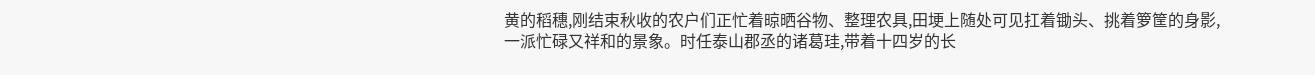黄的稻穗,刚结束秋收的农户们正忙着晾晒谷物、整理农具,田埂上随处可见扛着锄头、挑着箩筐的身影,一派忙碌又祥和的景象。时任泰山郡丞的诸葛珪,带着十四岁的长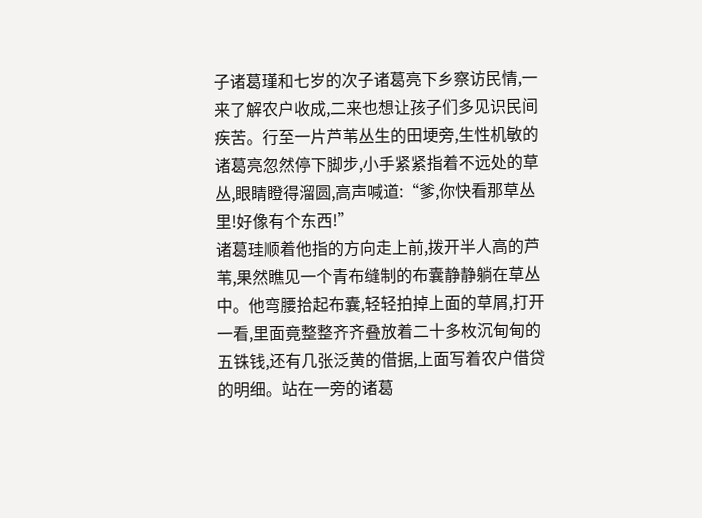子诸葛瑾和七岁的次子诸葛亮下乡察访民情,一来了解农户收成,二来也想让孩子们多见识民间疾苦。行至一片芦苇丛生的田埂旁,生性机敏的诸葛亮忽然停下脚步,小手紧紧指着不远处的草丛,眼睛瞪得溜圆,高声喊道:“爹,你快看那草丛里!好像有个东西!”
诸葛珪顺着他指的方向走上前,拨开半人高的芦苇,果然瞧见一个青布缝制的布囊静静躺在草丛中。他弯腰拾起布囊,轻轻拍掉上面的草屑,打开一看,里面竟整整齐齐叠放着二十多枚沉甸甸的五铢钱,还有几张泛黄的借据,上面写着农户借贷的明细。站在一旁的诸葛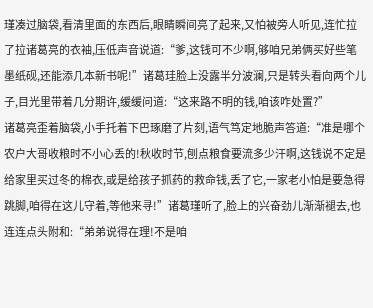瑾凑过脑袋,看清里面的东西后,眼睛瞬间亮了起来,又怕被旁人听见,连忙拉了拉诸葛亮的衣袖,压低声音说道:“爹,这钱可不少啊,够咱兄弟俩买好些笔墨纸砚,还能添几本新书呢!”诸葛珪脸上没露半分波澜,只是转头看向两个儿子,目光里带着几分期许,缓缓问道:“这来路不明的钱,咱该咋处置?”
诸葛亮歪着脑袋,小手托着下巴琢磨了片刻,语气笃定地脆声答道:“准是哪个农户大哥收粮时不小心丢的!秋收时节,刨点粮食要流多少汗啊,这钱说不定是给家里买过冬的棉衣,或是给孩子抓药的救命钱,丢了它,一家老小怕是要急得跳脚,咱得在这儿守着,等他来寻!”诸葛瑾听了,脸上的兴奋劲儿渐渐褪去,也连连点头附和:“弟弟说得在理!不是咱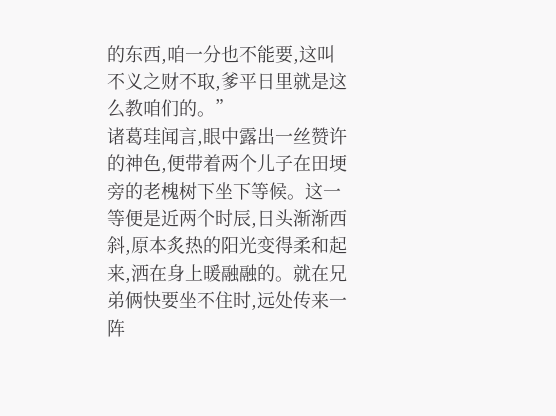的东西,咱一分也不能要,这叫不义之财不取,爹平日里就是这么教咱们的。”
诸葛珪闻言,眼中露出一丝赞许的神色,便带着两个儿子在田埂旁的老槐树下坐下等候。这一等便是近两个时辰,日头渐渐西斜,原本炙热的阳光变得柔和起来,洒在身上暖融融的。就在兄弟俩快要坐不住时,远处传来一阵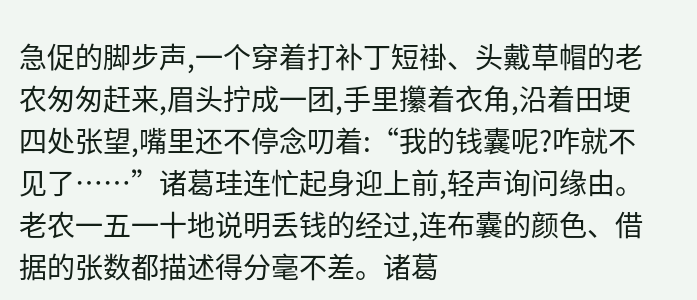急促的脚步声,一个穿着打补丁短褂、头戴草帽的老农匆匆赶来,眉头拧成一团,手里攥着衣角,沿着田埂四处张望,嘴里还不停念叨着:“我的钱囊呢?咋就不见了……”诸葛珪连忙起身迎上前,轻声询问缘由。老农一五一十地说明丢钱的经过,连布囊的颜色、借据的张数都描述得分毫不差。诸葛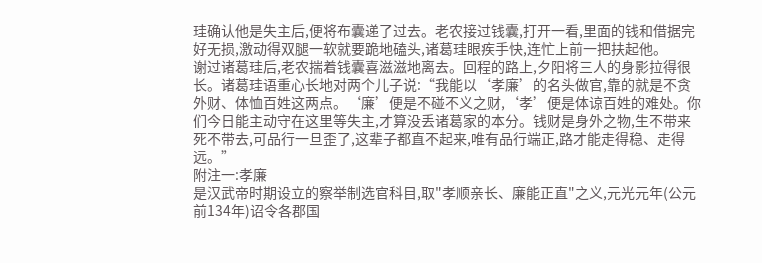珪确认他是失主后,便将布囊递了过去。老农接过钱囊,打开一看,里面的钱和借据完好无损,激动得双腿一软就要跪地磕头,诸葛珪眼疾手快,连忙上前一把扶起他。
谢过诸葛珪后,老农揣着钱囊喜滋滋地离去。回程的路上,夕阳将三人的身影拉得很长。诸葛珪语重心长地对两个儿子说:“我能以‘孝廉’的名头做官,靠的就是不贪外财、体恤百姓这两点。‘廉’便是不碰不义之财,‘孝’便是体谅百姓的难处。你们今日能主动守在这里等失主,才算没丢诸葛家的本分。钱财是身外之物,生不带来死不带去,可品行一旦歪了,这辈子都直不起来,唯有品行端正,路才能走得稳、走得远。”
附注一:孝廉
是汉武帝时期设立的察举制选官科目,取"孝顺亲长、廉能正直"之义,元光元年(公元前134年)诏令各郡国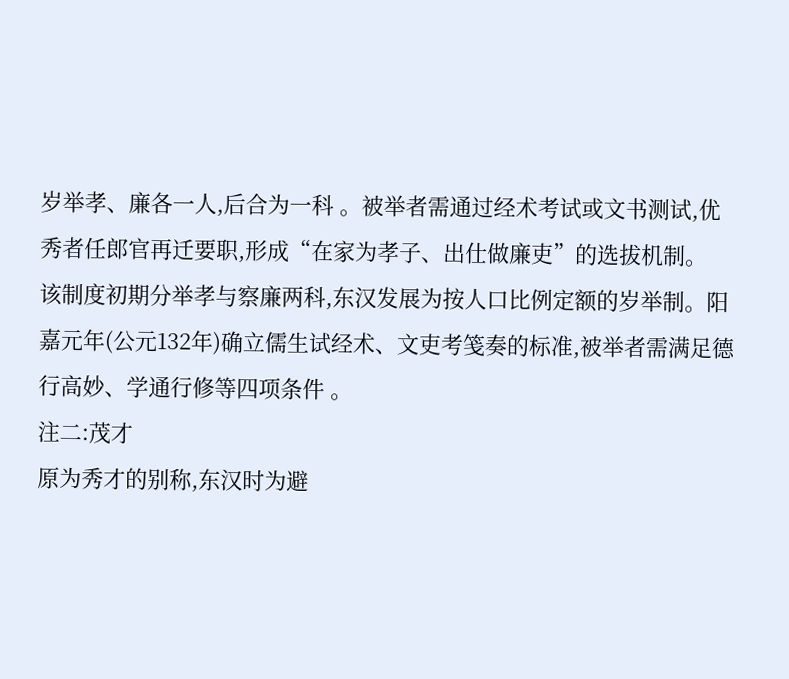岁举孝、廉各一人,后合为一科 。被举者需通过经术考试或文书测试,优秀者任郎官再迁要职,形成“在家为孝子、出仕做廉吏”的选拔机制。
该制度初期分举孝与察廉两科,东汉发展为按人口比例定额的岁举制。阳嘉元年(公元132年)确立儒生试经术、文吏考笺奏的标准,被举者需满足德行高妙、学通行修等四项条件 。
注二:茂才
原为秀才的别称,东汉时为避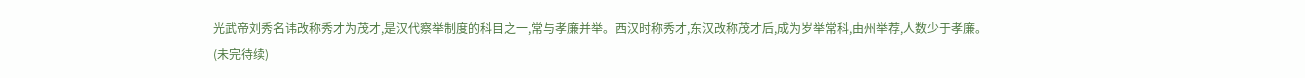光武帝刘秀名讳改称秀才为茂才,是汉代察举制度的科目之一,常与孝廉并举。西汉时称秀才,东汉改称茂才后,成为岁举常科,由州举荐,人数少于孝廉。
(未完待续)